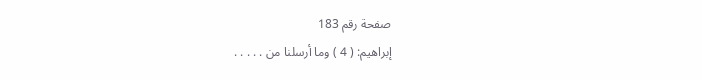صفحة رقم 183
إبراهيم: ( 4 ) وما أرسلنا من . . . . .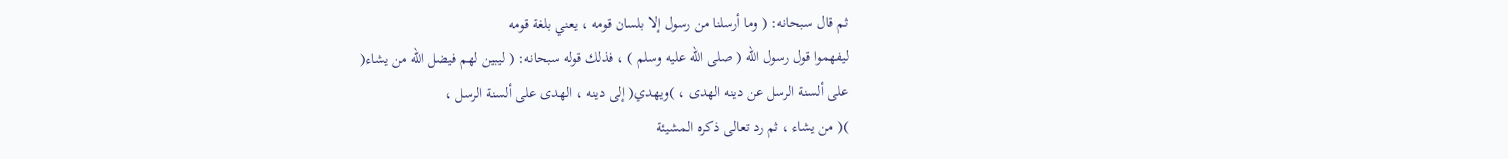ثم قال سبحانه: ( وما أرسلنا من رسول إلا بلسان قومه ، يعني بلغة قومه
ليفهموا قول رسول الله ( صلى الله عليه وسلم ) ، فذلك قوله سبحانه: ( ليبين لهم فيضل الله من يشاء(
على ألسنة الرسل عن دينه الهدى ، )ويهدي( إلى دينه ، الهدى على ألسنة الرسل ،
)( من يشاء ، ثم رد تعالى ذكره المشيئة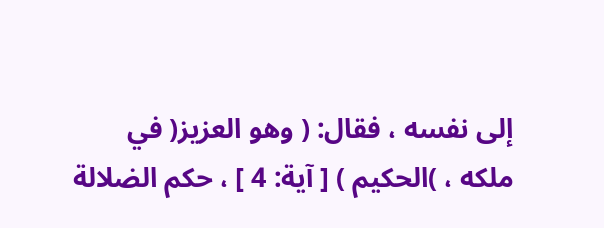إلى نفسه ، فقال: ( وهو العزيز( في
ملكه ، )الحكيم ) [ آية: 4 ] ، حكم الضلالة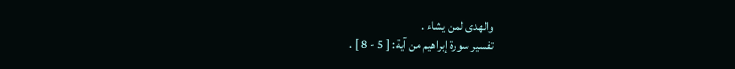والهدى لمن يشاء .
تفسير سورة إبراهيم من آية: [ 5 - 8 ] .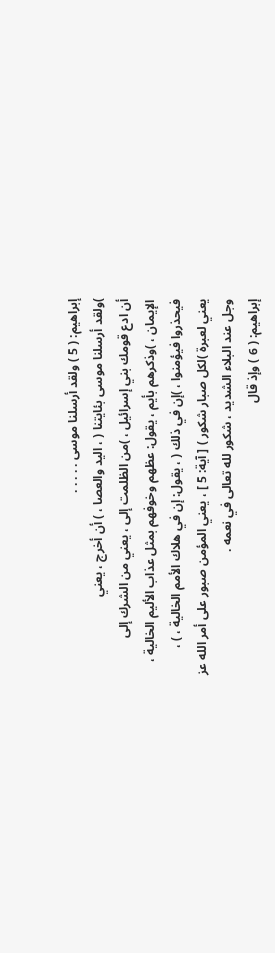إبراهيم: ( 5 ) ولقد أرسلنا موسى . . . . .
)ولقد أرسلنا موسى بئايتنا ( ، اليد والعصا ، ) أن أخرج ، يعني
أن ادع قومك بني إسرائيل ، )من الظلمت إلى ، يعني من الشرك إلى
الإيمان ، )وذكرهم بأيم ، يقول: عظهم وخوفهم بمثل عذاب الأليم الخالية ،
فيحذروا فيؤمنوا ، )إن في ذلك ( ، يقول: إن في هلاك الأمم الخالية ، ) ،
يعني لعبرة )لكل صبار شكور ) [ آية: 5 ] ، يعني المؤمن صبور على أمر الله عز
وجل عند البلاء الشديد ، شكور لله تعالى في نعمه .
إبراهيم: ( 6 ) وإذ قال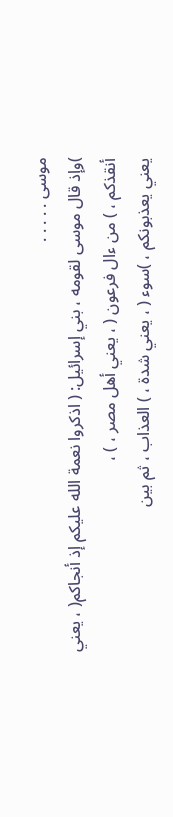موسى . . . . .
)وإذ قال موسى لقومه ، بني إسرائيل: ( اذكروا نعمة الله عليكم إذ أنجاكم( ، يعني أنقذكم ، ) من ءال فرعون ( ، يعني أهل مصر ، ) ،
يعني يعذبونكم ، )سوء ( ، يعني شدة ، ) العذاب ، ثم بين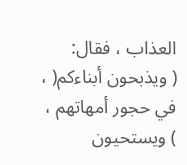العذاب ، فقال:
( ويذبحون أبناءكم( ، في حجور أمهاتهم ، ) ويستحيون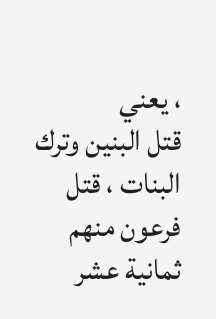، يعني
قتل البنين وترك البنات ، قتل فرعون منهم ثمانية عشر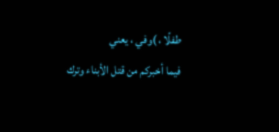طفلًا ، )وفي ، يعني
فيما أخبركم من قتل الأبناء وترك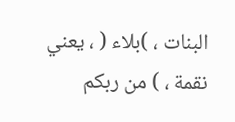البنات ، )بلاء ( ، يعني نقمة ، ) من ربكم